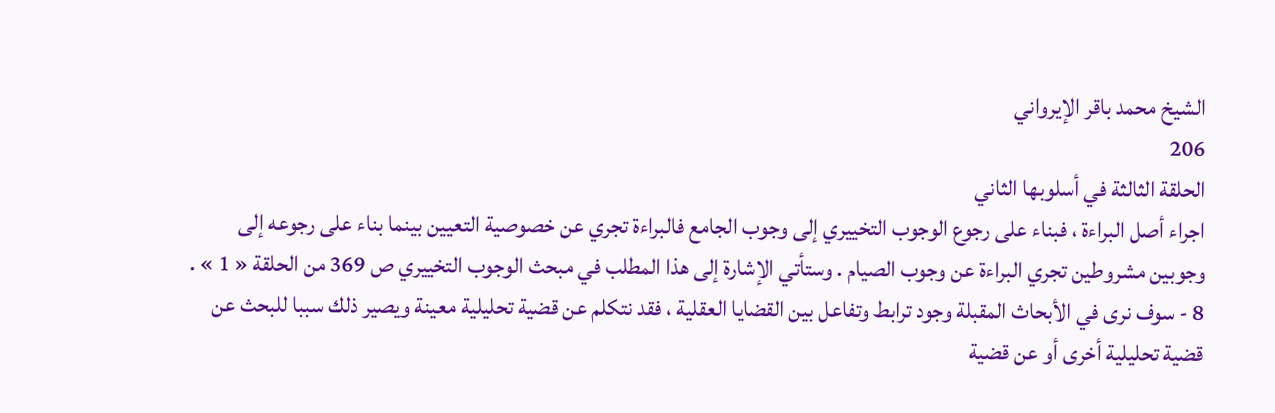الشيخ محمد باقر الإيرواني
206
الحلقة الثالثة في أسلوبها الثاني
اجراء أصل البراءة ، فبناء على رجوع الوجوب التخييري إلى وجوب الجامع فالبراءة تجري عن خصوصية التعيين بينما بناء على رجوعه إلى وجوبين مشروطين تجري البراءة عن وجوب الصيام . وستأتي الإشارة إلى هذا المطلب في مبحث الوجوب التخييري ص 369 من الحلقة « 1 » . 8 - سوف نرى في الأبحاث المقبلة وجود ترابط وتفاعل بين القضايا العقلية ، فقد نتكلم عن قضية تحليلية معينة ويصير ذلك سببا للبحث عن قضية تحليلية أخرى أو عن قضية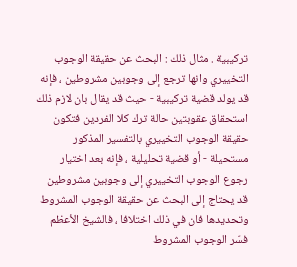تركيبية . مثال ذلك : البحث عن حقيقة الوجوب التخييري وانها ترجع إلى وجوبين مشروطين ، فإنه قد يولد قضية تركيبية - حيث قد يقال بان لازم ذلك استحقاق عقوبتين حالة ترك كلا الفردين فتكون حقيقة الوجوب التخييري بالتفسير المذكور مستحيلة - أو قضية تحليلية ، فإنه بعد اختيار رجوع الوجوب التخييري إلى وجوبين مشروطين قد يحتاج إلى البحث عن حقيقة الوجوب المشروط وتحديدها فان في ذلك اختلافا ، فالشيخ الأعظم فسّر الوجوب المشروط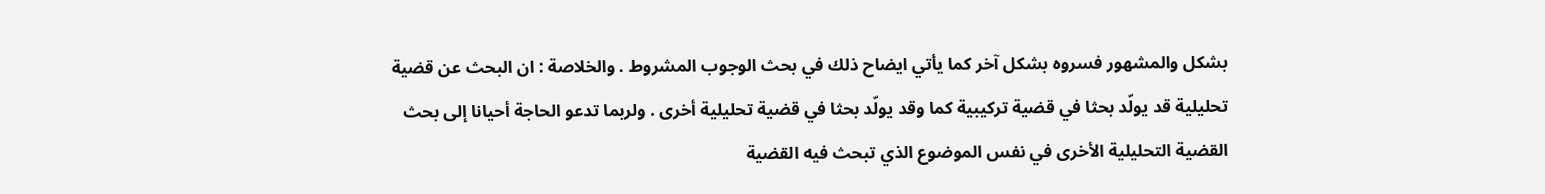بشكل والمشهور فسروه بشكل آخر كما يأتي ايضاح ذلك في بحث الوجوب المشروط . والخلاصة : ان البحث عن قضية تحليلية قد يولّد بحثا في قضية تركيبية كما وقد يولّد بحثا في قضية تحليلية أخرى . ولربما تدعو الحاجة أحيانا إلى بحث القضية التحليلية الأخرى في نفس الموضوع الذي تبحث فيه القضية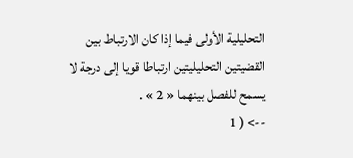التحليلية الأولى فيما إذا كان الارتباط بين القضيتين التحليليتين ارتباطا قويا إلى درجة لا يسمح للفصل بينهما « 2 » .
--> ( 1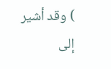) وقد أشير إلى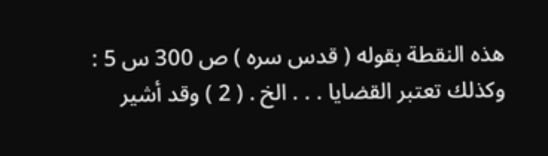هذه النقطة بقوله ( قدس سره ) ص 300 س 5 : وكذلك تعتبر القضايا . . . الخ . ( 2 ) وقد أشير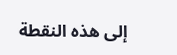إلى هذه النقطة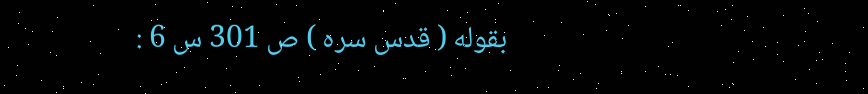بقوله ( قدس سره ) ص 301 س 6 :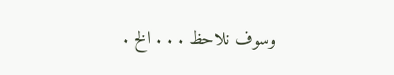وسوف نلاحظ . . . الخ .